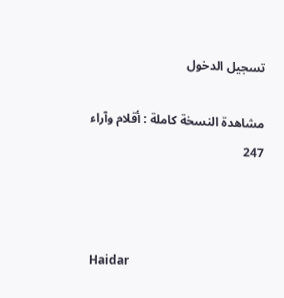تسجيل الدخول

مشاهدة النسخة كاملة : أقلام وآراء 247



Haidar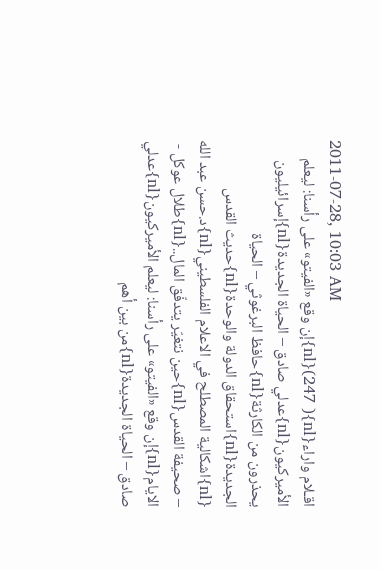2011-07-28, 10:03 AM
اقـلام واراء{nl}( 247){nl}إن وقع «الفيتو» على رأسنا: ليعلم الأميركيون{nl}عدلي صادق – الحياة الجديدة{nl}إسرائيليون يحذرون من الكارثة{nl}حافظ البرغوثي – الحياة الجديدة{nl}استحقاق الدولة والوحدة{nl}حديث القدس {nl}اشكالية المصطلح في الاعلام الفلسطيني{nl}د.حسن عبد الله – صحيفة القدس{nl}حين نتغيّر يتدفّق المال..{nl}طلال عوكل - الايام{nl}إن وقع «الفيتو» على رأسنا: ليعلم الأميركيون{nl}عدلي صادق – الحياة الجديدة{nl}من بين أهم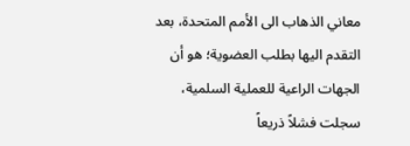معاني الذهاب الى الأمم المتحدة، بعد التقدم اليها بطلب العضوية؛ هو أن الجهات الراعية للعملية السلمية، سجلت فشلاً ذريعاً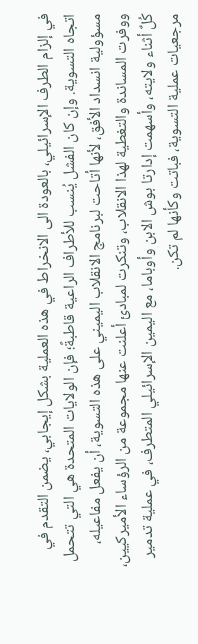في إلزام الطرف الإسرائيلي، بالعودة الى الانخراط في هذه العملية بشكل إيجابي، يضمن التقدم في اتجاه التسوية. وإن كان الفشل يُنسب للأطراف الراعية قاطبةً؛ فإن الولايات المتحدة هي التي تتحمل مسؤولية انسداد الأفق، لأنها أتاحت لبرنامج الانقلاب اليميني على هذه التسوية، أن يفعل مفاعيله، ووفرت المساندة والتغطية لهذا الانقلاب، وتنكرت لمبادئ أعلنت عنها مجموعة من الرؤساء الأميركيين، كُلٌ أثناء ولايته، وأسهمت إدارتا بوش الابن وأوباما، مع اليمين الإسرائيلي المتطرف، في عملية تدمير مرجعيات عملية التسوية، فباتت وكأنها لم تكن.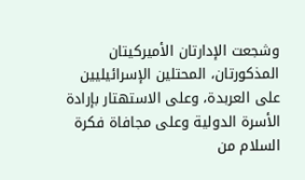وشجعت الإدارتان الأميركيتان المذكورتان، المحتلين الإسرائيليين على العربدة، وعلى الاستهتار بإرادة الأسرة الدولية وعلى مجافاة فكرة السلام من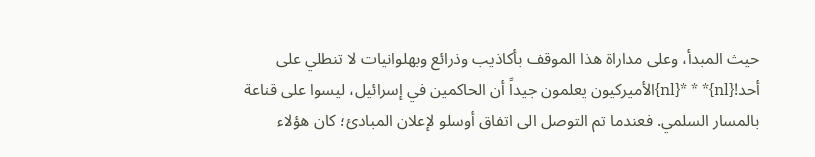حيث المبدأ، وعلى مداراة هذا الموقف بأكاذيب وذرائع وبهلوانيات لا تنطلي على أحد!{nl}* * *{nl}الأميركيون يعلمون جيداً أن الحاكمين في إسرائيل، ليسوا على قناعة بالمسار السلمي. فعندما تم التوصل الى اتفاق أوسلو لإعلان المبادئ؛ كان هؤلاء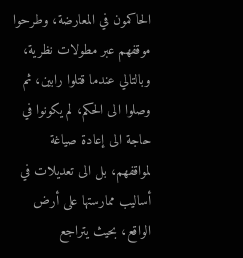الحاكمون في المعارضة، وطرحوا موقفهم عبر مطولات نظرية، وبالتالي عندما قتلوا رابين، ثم وصلوا الى الحكم، لم يكونوا في حاجة الى إعادة صياغة لمواقفهم، بل الى تعديلات في أساليب ممارستها على أرض الواقع، بحيث يتراجع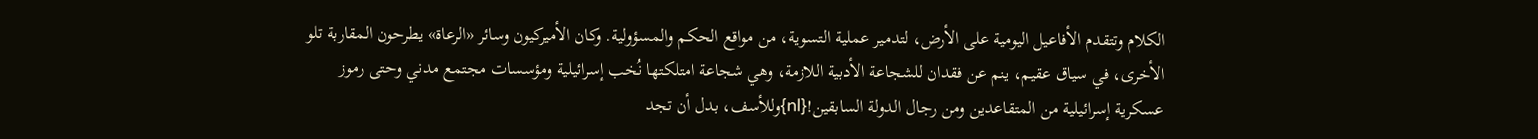الكلام وتتقدم الأفاعيل اليومية على الأرض، لتدمير عملية التسوية، من مواقع الحكم والمسؤولية. وكان الأميركيون وسائر «الرعاة» يطرحون المقاربة تلو الأخرى، في سياق عقيم، ينم عن فقدان للشجاعة الأدبية اللازمة، وهي شجاعة امتلكتها نُخب إسرائيلية ومؤسسات مجتمع مدني وحتى رموز عسكرية إسرائيلية من المتقاعدين ومن رجال الدولة السابقين!{nl}وللأسف، بدل أن تجد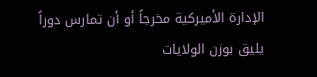الإدارة الأميركية مخرجاً أو أن تمارس دوراً يليق بوزن الولايات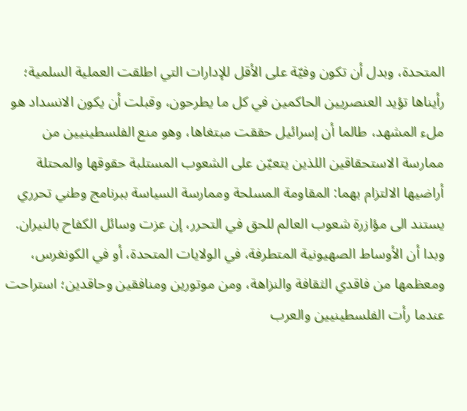المتحدة، وبدل أن تكون وفيّة على الأقل للإدارات التي اطلقت العملية السلمية؛ رأيناها تؤيد العنصريين الحاكمين في كل ما يطرحون، وقبلت أن يكون الانسداد هو ملء المشهد، طالما أن إسرائيل حققت مبتغاها، وهو منع الفلسطينيين من ممارسة الاستحقاقين اللذين يتعيّن على الشعوب المستلبة حقوقها والمحتلة أراضيها الالتزام بهما: المقاومة المسلحة وممارسة السياسة ببرنامج وطني تحرري يستند الى مؤازرة شعوب العالم للحق في التحرر، إن عزت وسائل الكفاح بالنيران. وبدا أن الأوساط الصهيونية المتطرفة، في الولايات المتحدة، أو في الكونغرس، ومعظمها من فاقدي الثقافة والنزاهة، ومن موتورين ومنافقين وحاقدين؛ استراحت عندما رأت الفلسطينيين والعرب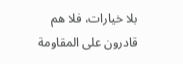بلا خيارات، فلا هم قادرون على المقاومة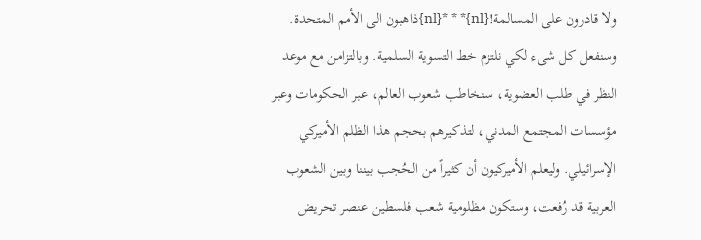ولا قادرون على المسالمة!{nl}* * *{nl}ذاهبون الى الأمم المتحدة. وسنفعل كل شىء لكي نلتزم خط التسوية السلمية. وبالتزامن مع موعد النظر في طلب العضوية، سنخاطب شعوب العالم، عبر الحكومات وعبر مؤسسات المجتمع المدني، لتذكيرهم بحجم هذا الظلم الأميركي الإسرائيلي. وليعلم الأميركيون أن كثيراً من الحُجب بيننا وبين الشعوب العربية قد رُفعت، وستكون مظلومية شعب فلسطين عنصر تحريض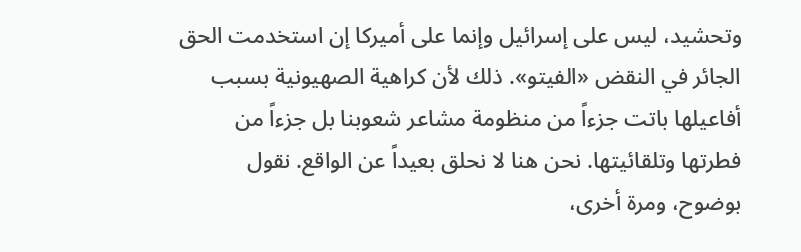وتحشيد، ليس على إسرائيل وإنما على أميركا إن استخدمت الحق الجائر في النقض «الفيتو». ذلك لأن كراهية الصهيونية بسبب أفاعيلها باتت جزءاً من منظومة مشاعر شعوبنا بل جزءاً من فطرتها وتلقائيتها. نحن هنا لا نحلق بعيداً عن الواقع. نقول بوضوح، ومرة أخرى،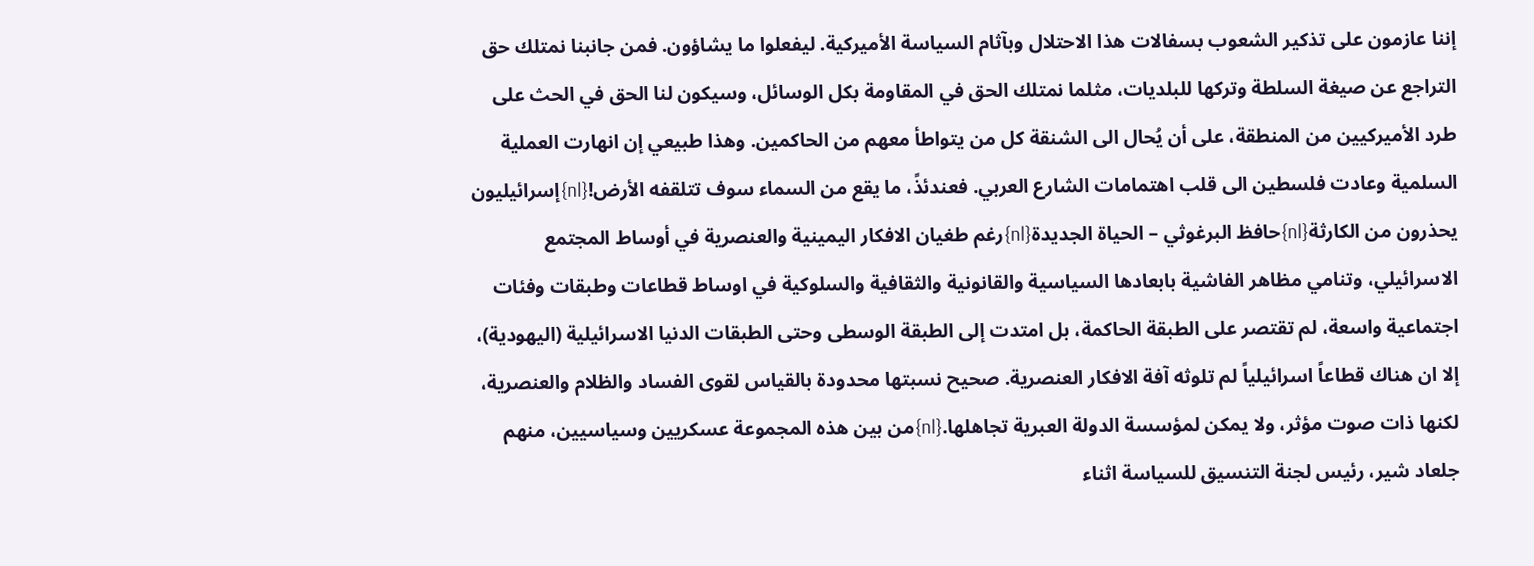إننا عازمون على تذكير الشعوب بسفالات هذا الاحتلال وبآثام السياسة الأميركية. ليفعلوا ما يشاؤون. فمن جانبنا نمتلك حق التراجع عن صيغة السلطة وتركها للبلديات، مثلما نمتلك الحق في المقاومة بكل الوسائل، وسيكون لنا الحق في الحث على طرد الأميركيين من المنطقة، على أن يُحال الى الشنقة كل من يتواطأ معهم من الحاكمين. وهذا طبيعي إن انهارت العملية السلمية وعادت فلسطين الى قلب اهتمامات الشارع العربي. فعندئذً، ما يقع من السماء سوف تتلقفه الأرض!{nl}إسرائيليون يحذرون من الكارثة{nl}حافظ البرغوثي – الحياة الجديدة{nl}رغم طغيان الافكار اليمينية والعنصرية في أوساط المجتمع الاسرائيلي، وتنامي مظاهر الفاشية بابعادها السياسية والقانونية والثقافية والسلوكية في اوساط قطاعات وطبقات وفئات اجتماعية واسعة، لم تقتصر على الطبقة الحاكمة، بل امتدت إلى الطبقة الوسطى وحتى الطبقات الدنيا الاسرائيلية (اليهودية)، إلا ان هناك قطاعاً اسرائيلياً لم تلوثه آفة الافكار العنصرية. صحيح نسبتها محدودة بالقياس لقوى الفساد والظلام والعنصرية، لكنها ذات صوت مؤثر، ولا يمكن لمؤسسة الدولة العبرية تجاهلها.{nl}من بين هذه المجموعة عسكريين وسياسيين، منهم جلعاد شير، رئيس لجنة التنسيق للسياسة اثناء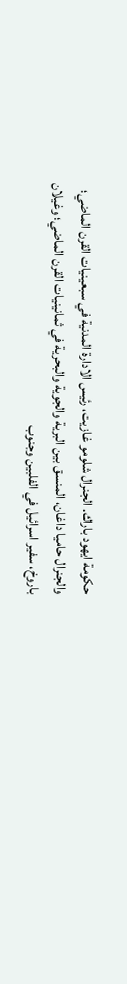حكومة ايهود باراك. الجنرال شلومو غازيت، رئيس الادارة المدنية في سبعينيات القرن الماضي؛ والجنرال حاميا داغان، المنسق بين البرية والجوية والبحرية في ثمانينيات القرن الماضي؛ وغيلان باروخ، سفير اسرائيل في الفلبين وجنوب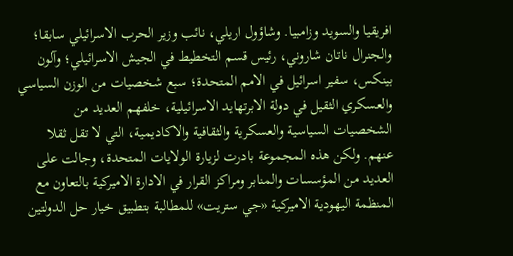افريقيا والسويد وزامبيا. وشاؤول اريلي، نائب وزير الحرب الاسرائيلي سابقا؛ والجنرال ناتان شاروني، رئيس قسم التخطيط في الجيش الاسرائيلي؛ وآلون بينكس، سفير اسرائيل في الامم المتحدة؛ سبع شخصيات من الوزن السياسي والعسكري الثقيل في دولة الابرتهايد الاسرائيلية، خلفهم العديد من الشخصيات السياسية والعسكرية والثقافية والاكاديمية، التي لا تقل ثقلا عنهم. ولكن هذه المجموعة بادرت لزيارة الولايات المتحدة، وجالت على العديد من المؤسسات والمنابر ومراكز القرار في الادارة الاميركية بالتعاون مع المنظمة اليهودية الاميركية «جي ستريت» للمطالبة بتطبيق خيار حل الدولتين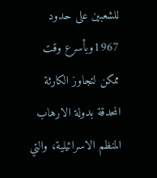للشعبين على حدود 1967وبأسرع وقت ممكن لتجاوز الكارثة المحدقة بدولة الارهاب المنظم الاسرائيلية، والتي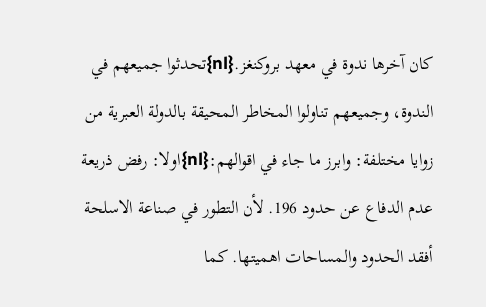كان آخرها ندوة في معهد بروكنغز.{nl}تحدثوا جميعهم في الندوة، وجميعهم تناولوا المخاطر المحيقة بالدولة العبرية من زوايا مختلفة: وابرز ما جاء في اقوالهم:{nl}اولا: رفض ذريعة عدم الدفاع عن حدود 196. لأن التطور في صناعة الاسلحة أفقد الحدود والمساحات اهميتها. كما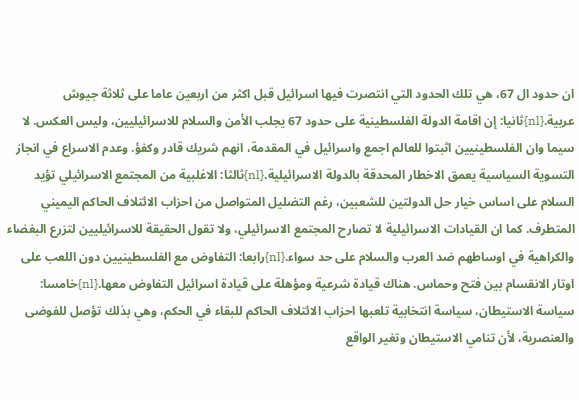ان حدود ال 67، هي تلك الحدود التي انتصرت فيها اسرائيل قبل اكثر من اربعين عاما على ثلاثة جيوش عربية.{nl}ثانيا: إن اقامة الدولة الفلسطينية على حدود 67 يجلب الأمن والسلام للاسرائيليين، وليس العكس. لا سيما وان الفلسطينيين اثبتوا للعالم اجمع واسرائيل في المقدمة، انهم شريك قادر وكفؤ. وعدم الاسراع في انجاز التسوية السياسية يعمق الاخطار المحدقة بالدولة الاسرائيلية.{nl}ثالثا: الاغلبية من المجتمع الاسرائيلي تؤيد السلام على اساس خيار حل الدولتين للشعبين، رغم التضليل المتواصل من احزاب الائتلاف الحاكم اليميني المتطرف. كما ان القيادات الاسرائيلية لا تصارح المجتمع الاسرائيلي، ولا تقول الحقيقة للاسرائيليين لتزرع البغضاء والكراهية في اوساطهم ضد العرب والسلام على حد سواء.{nl}رابعا: التفاوض مع الفلسطينيين دون اللعب على اوتار الانقسام بين فتح وحماس. هناك قيادة شرعية ومؤهلة على قيادة اسرائيل التفاوض معها.{nl}خامسا: سياسة الاستيطان، سياسة انتخابية تلعبها احزاب الائتلاف الحاكم للبقاء في الحكم، وهي بذلك تؤصل للفوضى والعنصرية، لأن تنامي الاستيطان وتغير الواقع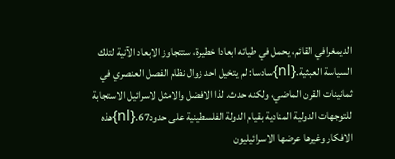الديمغرافي القائم، يحمل في طياته ابعادا خطيرة، ستتجاوز الابعاد الآنية لتلك السياسة العبثية.{nl}سادسا: لم يتخيل احد زوال نظام الفصل العنصري في ثمانينات القرن الماضي، ولكنه حدث. لذا الافضل والامثل لاسرائيل الاستجابة للتوجهات الدولية المنادية بقيام الدولة الفلسطينية على حدود67.{nl}هذه الافكار وغيرها عرضها الاسرائيليون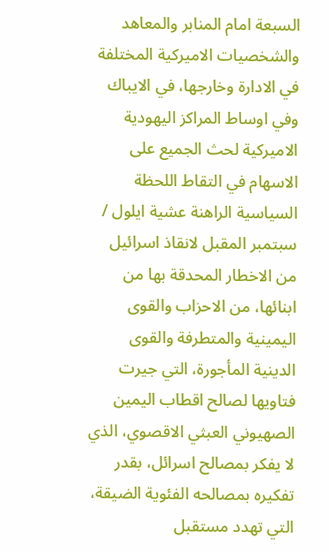السبعة امام المنابر والمعاهد والشخصيات الاميركية المختلفة في الادارة وخارجها، في الايباك وفي اوساط المراكز اليهودية الاميركية لحث الجميع على الاسهام في التقاط اللحظة السياسية الراهنة عشية ايلول / سبتمبر المقبل لانقاذ اسرائيل من الاخطار المحدقة بها من ابنائها، من الاحزاب والقوى اليمينية والمتطرفة والقوى الدينية المأجورة، التي جيرت فتاويها لصالح اقطاب اليمين الصهيوني العبثي الاقصوي، الذي لا يفكر بمصالح اسرائل، بقدر تفكيره بمصالحه الفئوية الضيقة، التي تهدد مستقبل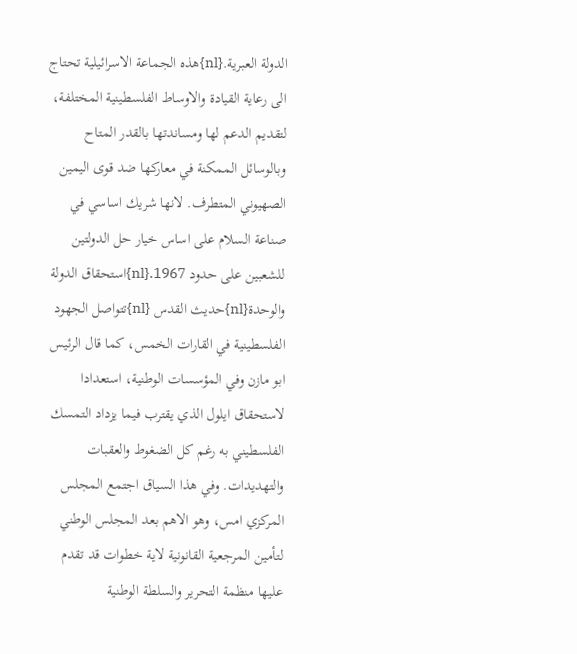الدولة العبرية.{nl}هذه الجماعة الاسرائيلية تحتاج الى رعاية القيادة والاوساط الفلسطينية المختلفة، لتقديم الدعم لها ومساندتها بالقدر المتاح وبالوسائل الممكنة في معاركها ضد قوى اليمين الصهيوني المتطرف. لانها شريك اساسي في صناعة السلام على اساس خيار حل الدولتين للشعبين على حدود 1967.{nl}استحقاق الدولة والوحدة{nl}حديث القدس {nl}تتواصل الجهود الفلسطينية في القارات الخمس، كما قال الرئيس ابو مازن وفي المؤسسات الوطنية، استعدادا لاستحقاق ايلول الذي يقترب فيما يزداد التمسك الفلسطيني به رغم كل الضغوط والعقبات والتهديدات. وفي هذا السياق اجتمع المجلس المركزي امس، وهو الاهم بعد المجلس الوطني لتأمين المرجعية القانونية لاية خطوات قد تقدم عليها منظمة التحرير والسلطة الوطنية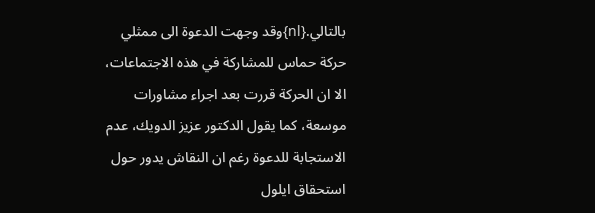بالتالي.{nl}وقد وجهت الدعوة الى ممثلي حركة حماس للمشاركة في هذه الاجتماعات، الا ان الحركة قررت بعد اجراء مشاورات موسعة، كما يقول الدكتور عزيز الدويك، عدم الاستجابة للدعوة رغم ان النقاش يدور حول استحقاق ايلول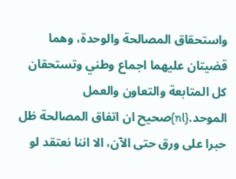واستحقاق المصالحة والوحدة، وهما قضيتان عليهما اجماع وطني وتستحقان كل المتابعة والتعاون والعمل الموحد.{nl}صحيح ان اتفاق المصالحة ظل حبرا على ورق حتى الآن، الا اننا نعتقد لو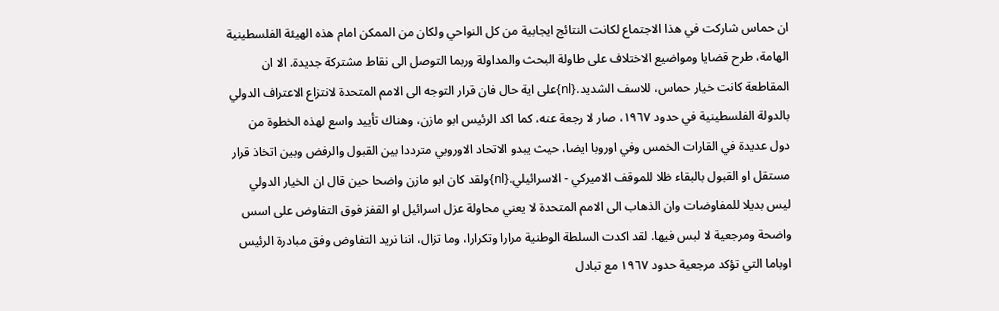ان حماس شاركت في هذا الاجتماع لكانت النتائج ايجابية من كل النواحي ولكان من الممكن امام هذه الهيئة الفلسطينية الهامة، طرح قضايا ومواضيع الاختلاف على طاولة البحث والمداولة وربما التوصل الى نقاط مشتركة جديدة. الا ان المقاطعة كانت خيار حماس، للاسف الشديد.{nl}على اية حال فان قرار التوجه الى الامم المتحدة لانتزاع الاعتراف الدولي بالدولة الفلسطينية في حدود ١٩٦٧، صار لا رجعة عنه، كما اكد الرئيس ابو مازن، وهناك تأييد واسع لهذه الخطوة من دول عديدة في القارات الخمس وفي اوروبا ايضا، حيث يبدو الاتحاد الاوروبي مترددا بين القبول والرفض وبين اتخاذ قرار مستقل او القبول بالبقاء ظلا للموقف الاميركي - الاسرائيلي.{nl}ولقد كان ابو مازن واضحا حين قال ان الخيار الدولي ليس بديلا للمفاوضات وان الذهاب الى الامم المتحدة لا يعني محاولة عزل اسرائيل او القفز فوق التفاوض على اسس واضحة ومرجعية لا لبس فيها. لقد اكدت السلطة الوطنية مرارا وتكرارا، وما تزال، اننا نريد التفاوض وفق مبادرة الرئيس اوباما التي تؤكد مرجعية حدود ١٩٦٧ مع تبادل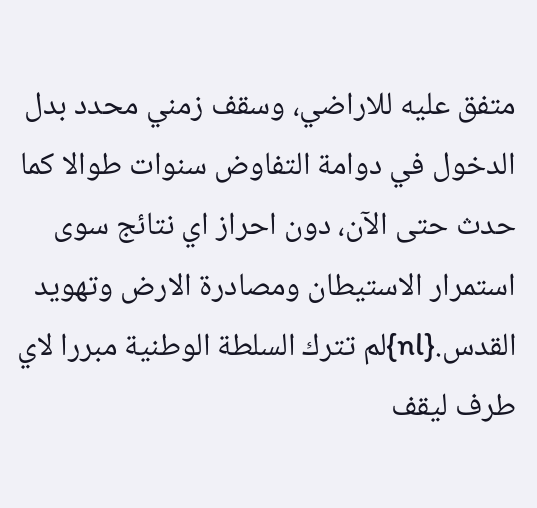متفق عليه للاراضي، وسقف زمني محدد بدل الدخول في دوامة التفاوض سنوات طوالا كما حدث حتى الآن، دون احراز اي نتائج سوى استمرار الاستيطان ومصادرة الارض وتهويد القدس.{nl}لم تترك السلطة الوطنية مبررا لاي طرف ليقف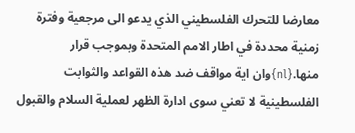معارضا للتحرك الفلسطيني الذي يدعو الى مرجعية وفترة زمنية محددة في اطار الامم المتحدة وبموجب قرار منها.{nl}وان اية مواقف ضد هذه القواعد والثوابت الفلسطينية لا تعني سوى ادارة الظهر لعملية السلام والقبول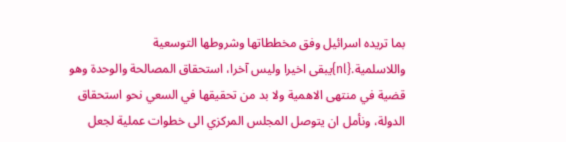بما تريده اسرائيل وفق مخططاتها وشروطها التوسعية واللاسلمية.{nl}يبقى اخيرا وليس آخرا، استحقاق المصالحة والوحدة وهو قضية في منتهى الاهمية ولا بد من تحقيقها في السعي نحو استحقاق الدولة، ونأمل ان يتوصل المجلس المركزي الى خطوات عملية لجعل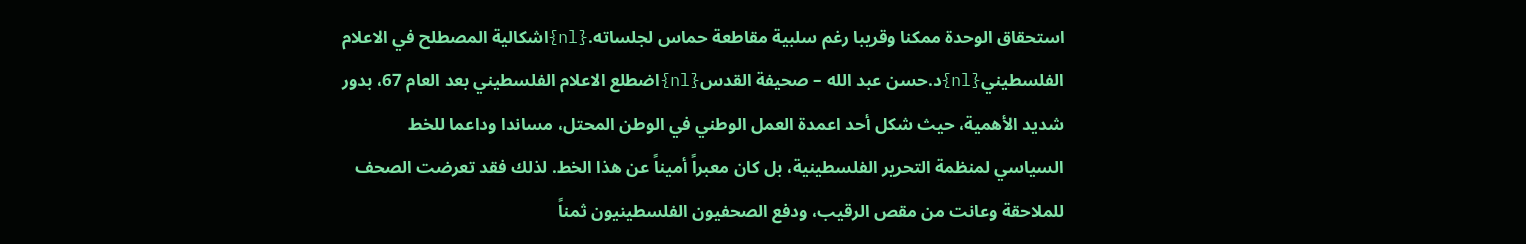استحقاق الوحدة ممكنا وقريبا رغم سلبية مقاطعة حماس لجلساته.{nl}اشكالية المصطلح في الاعلام الفلسطيني{nl}د.حسن عبد الله – صحيفة القدس{nl}اضطلع الاعلام الفلسطيني بعد العام 67، بدور شديد الأهمية، حيث شكل أحد اعمدة العمل الوطني في الوطن المحتل، مساندا وداعما للخط السياسي لمنظمة التحرير الفلسطينية، بل كان معبراً أميناً عن هذا الخط. لذلك فقد تعرضت الصحف للملاحقة وعانت من مقص الرقيب، ودفع الصحفيون الفلسطينيون ثمناً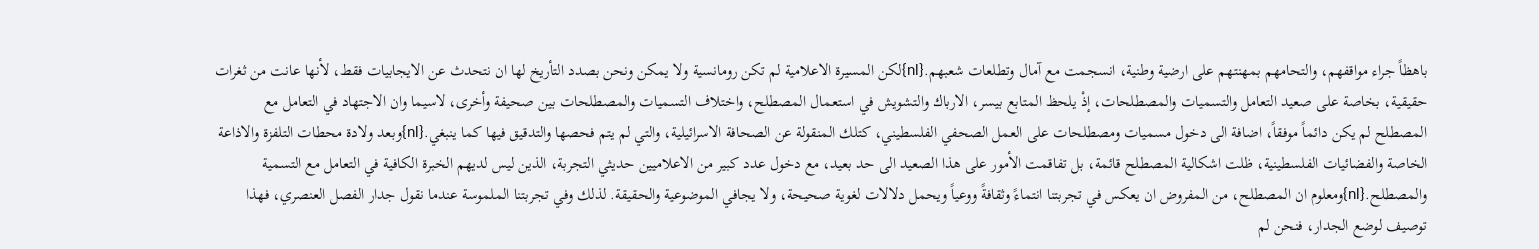باهظاً جراء مواقفهم، والتحامهم بمهنتهم على ارضية وطنية، انسجمت مع آمال وتطلعات شعبهم.{nl}لكن المسيرة الاعلامية لم تكن رومانسية ولا يمكن ونحن بصدد التأريخ لها ان نتحدث عن الايجابيات فقط، لأنها عانت من ثغرات حقيقية، بخاصة على صعيد التعامل والتسميات والمصطلحات، إذْ يلحظ المتابع بيسر، الارباك والتشويش في استعمال المصطلح، واختلاف التسميات والمصطلحات بين صحيفة وأخرى، لاسيما وان الاجتهاد في التعامل مع المصطلح لم يكن دائماً موفقاً، اضافة الى دخول مسميات ومصطلحات على العمل الصحفي الفلسطيني، كتلك المنقولة عن الصحافة الاسرائيلية، والتي لم يتم فحصها والتدقيق فيها كما ينبغي.{nl}وبعد ولادة محطات التلفزة والاذاعة الخاصة والفضائيات الفلسطينية، ظلت اشكالية المصطلح قائمة، بل تفاقمت الأمور على هذا الصعيد الى حد بعيد، مع دخول عدد كبير من الاعلاميين حديثي التجربة، الذين ليس لديهم الخبرة الكافية في التعامل مع التسمية والمصطلح.{nl}ومعلوم ان المصطلح، من المفروض ان يعكس في تجربتنا انتماءً وثقافةً ووعياً ويحمل دلالات لغوية صحيحة، ولا يجافي الموضوعية والحقيقة. لذلك وفي تجربتنا الملموسة عندما نقول جدار الفصل العنصري، فهذا توصيف لوضع الجدار، فنحن لم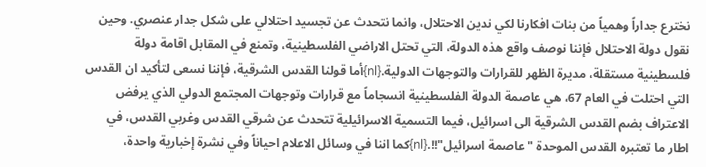نخترع جداراً وهمياً من بنات افكارنا لكي ندين الاحتلال، وانما نتحدث عن تجسيد احتلالي على شكل جدار عنصري. وحين نقول دولة الاحتلال فإننا نوصف واقع هذه الدولة، التي تحتل الاراضي الفلسطينية، وتمنع في المقابل اقامة دولة فلسطينية مستقلة، مديرة الظهر للقرارات والتوجهات الدولية.{nl}أما قولنا القدس الشرقية، فإننا نسعى لتأكيد ان القدس التي احتلت في العام 67، هي عاصمة الدولة الفلسطينية انسجاماً مع قرارات وتوجهات المجتمع الدولي الذي يرفض الاعتراف بضم القدس الشرقية الى اسرائيل، فيما التسمية الاسرائيلية تتحدث عن شرقي القدس وغربي القدس، في اطار ما تعتبره القدس الموحدة "عاصمة اسرائيل"!!.{nl}كما اننا في وسائل الاعلام احياناً وفي نشرة إخبارية واحدة،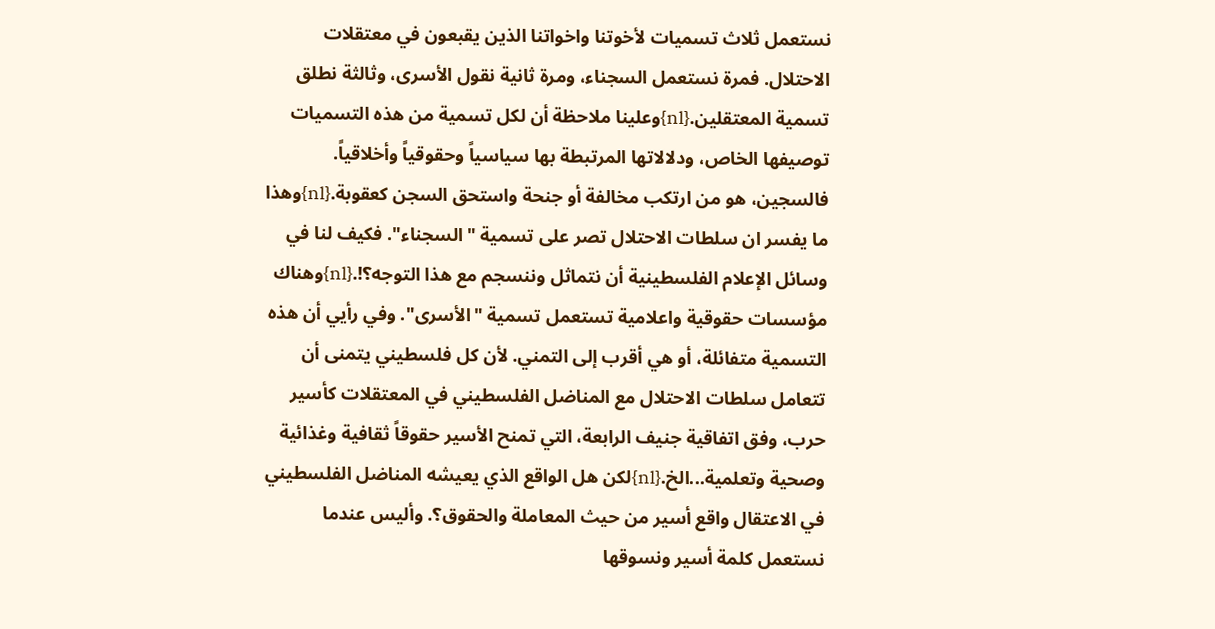نستعمل ثلاث تسميات لأخوتنا واخواتنا الذين يقبعون في معتقلات الاحتلال. فمرة نستعمل السجناء، ومرة ثانية نقول الأسرى، وثالثة نطلق تسمية المعتقلين.{nl}وعلينا ملاحظة أن لكل تسمية من هذه التسميات توصيفها الخاص، ودلالاتها المرتبطة بها سياسياً وحقوقياً وأخلاقياً. فالسجين، هو من ارتكب مخالفة أو جنحة واستحق السجن كعقوبة.{nl}وهذا ما يفسر ان سلطات الاحتلال تصر على تسمية "السجناء". فكيف لنا في وسائل الإعلام الفلسطينية أن نتماثل وننسجم مع هذا التوجه؟!.{nl}وهناك مؤسسات حقوقية واعلامية تستعمل تسمية "الأسرى". وفي رأيي أن هذه التسمية متفائلة، أو هي أقرب إلى التمني. لأن كل فلسطيني يتمنى أن تتعامل سلطات الاحتلال مع المناضل الفلسطيني في المعتقلات كأسير حرب، وفق اتفاقية جنيف الرابعة، التي تمنح الأسير حقوقاً ثقافية وغذائية وصحية وتعلمية...الخ.{nl}لكن هل الواقع الذي يعيشه المناضل الفلسطيني في الاعتقال واقع أسير من حيث المعاملة والحقوق؟. وأليس عندما نستعمل كلمة أسير ونسوقها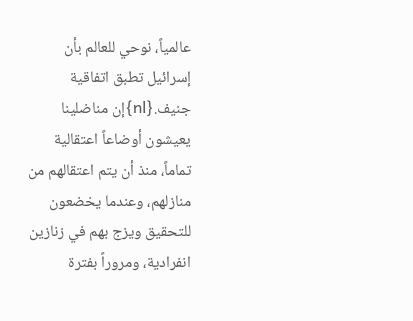عالمياً، نوحي للعالم بأن إسرائيل تطبق اتفاقية جنيف.{nl}إن مناضلينا يعيشون أوضاعاً اعتقالية تماماً، منذ أن يتم اعتقالهم من منازلهم، وعندما يخضعون للتحقيق ويزج بهم في زنازين انفرادية، ومروراً بفترة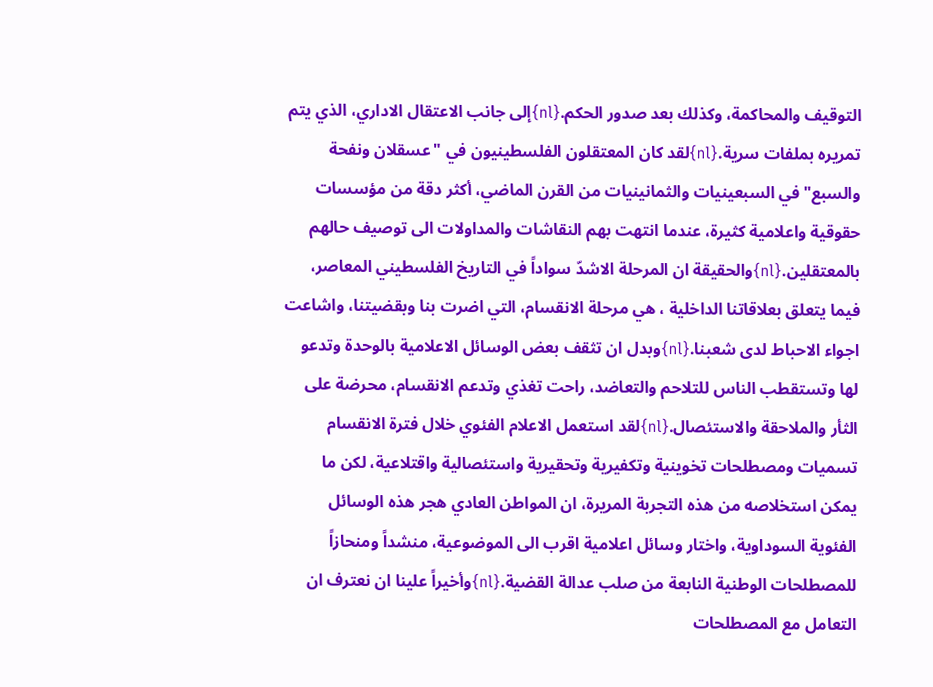التوقيف والمحاكمة، وكذلك بعد صدور الحكم.{nl}إلى جانب الاعتقال الاداري، الذي يتم تمريره بملفات سرية.{nl}لقد كان المعتقلون الفلسطينيون في "عسقلان ونفحة والسبع" في السبعينيات والثمانينيات من القرن الماضي، أكثر دقة من مؤسسات حقوقية واعلامية كثيرة، عندما انتهت بهم النقاشات والمداولات الى توصيف حالهم بالمعتقلين.{nl}والحقيقة ان المرحلة الاشدّ سواداً في التاريخ الفلسطيني المعاصر، فيما يتعلق بعلاقاتنا الداخلية ، هي مرحلة الانقسام، التي اضرت بنا وبقضيتنا، واشاعت اجواء الاحباط لدى شعبنا.{nl}وبدل ان تثقف بعض الوسائل الاعلامية بالوحدة وتدعو لها وتستقطب الناس للتلاحم والتعاضد، راحت تغذي وتدعم الانقسام، محرضة على الثأر والملاحقة والاستئصال.{nl}لقد استعمل الاعلام الفئوي خلال فترة الانقسام تسميات ومصطلحات تخوينية وتكفيرية وتحقيرية واستئصالية واقتلاعية، لكن ما يمكن استخلاصه من هذه التجربة المريرة، ان المواطن العادي هجر هذه الوسائل الفئوية السوداوية، واختار وسائل اعلامية اقرب الى الموضوعية، منشداً ومنحازاً للمصطلحات الوطنية النابعة من صلب عدالة القضية.{nl}وأخيراً علينا ان نعترف ان التعامل مع المصطلحات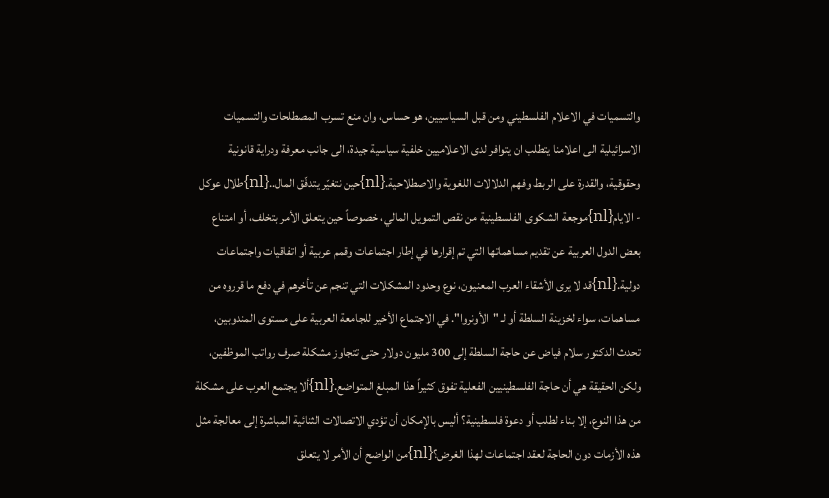والتسميات في الاعلام الفلسطيني ومن قبل السياسيين، هو حساس، وان منع تسرب المصطلحات والتسميات الاسرائيلية الى اعلامنا يتطلب ان يتوافر لدى الاعلاميين خلفية سياسية جيدة، الى جانب معرفة ودراية قانونية وحقوقية، والقدرة على الربط وفهم الدلالات اللغوية والاصطلاحية.{nl}حين نتغيّر يتدفّق المال..{nl}طلال عوكل - الايام{nl}موجعة الشكوى الفلسطينية من نقص التمويل المالي، خصوصاً حين يتعلق الأمر بتخلف، أو امتناع بعض الدول العربية عن تقديم مساهماتها التي تم إقرارها في إطار اجتماعات وقمم عربية أو اتفاقيات واجتماعات دولية.{nl}قد لا يرى الأشقاء العرب المعنيون، نوع وحدود المشكلات التي تنجم عن تأخرهم في دفع ما قرروه من مساهمات، سواء لخزينة السلطة أو لـ "الأونروا". في الاجتماع الأخير للجامعة العربية على مستوى المندوبين، تحدث الدكتور سلام فياض عن حاجة السلطة إلى 300 مليون دولار حتى تتجاوز مشكلة صرف رواتب الموظفين، ولكن الحقيقة هي أن حاجة الفلسطينيين الفعلية تفوق كثيراً هذا المبلغ المتواضع.{nl}ألا يجتمع العرب على مشكلة من هذا النوع، إلا بناء لطلب أو دعوة فلسطينية؟ أليس بالإمكان أن تؤدي الاتصالات الثنائية المباشرة إلى معالجة مثل هذه الأزمات دون الحاجة لعقد اجتماعات لهذا الغرض؟{nl}من الواضح أن الأمر لا يتعلق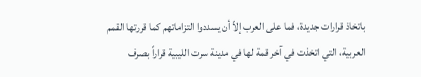باتخاذ قرارات جديدة، فما على العرب إلاّ أن يسددوا التزاماتهم كما قررتها القمم العربية، التي اتخذت في آخر قمة لها في مدينة سرت الليبية قراراً بصرف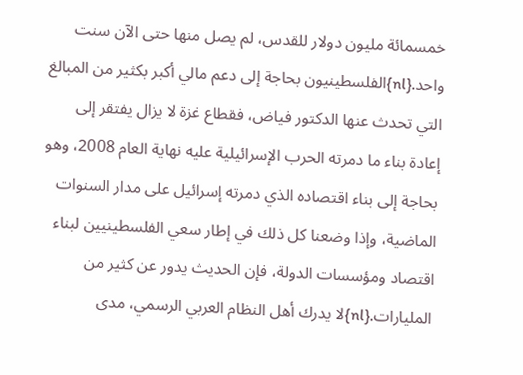خمسمائة مليون دولار للقدس، لم يصل منها حتى الآن سنت واحد.{nl}الفلسطينيون بحاجة إلى دعم مالي أكبر بكثير من المبالغ التي تحدث عنها الدكتور فياض، فقطاع غزة لا يزال يفتقر إلى إعادة بناء ما دمرته الحرب الإسرائيلية عليه نهاية العام 2008، وهو بحاجة إلى بناء اقتصاده الذي دمرته إسرائيل على مدار السنوات الماضية، وإذا وضعنا كل ذلك في إطار سعي الفلسطينيين لبناء اقتصاد ومؤسسات الدولة، فإن الحديث يدور عن كثير من المليارات.{nl}لا يدرك أهل النظام العربي الرسمي، مدى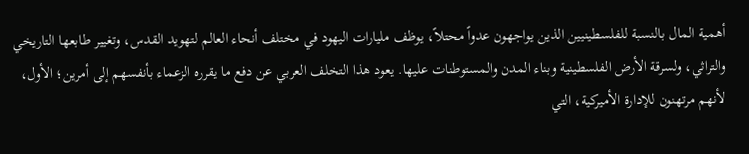أهمية المال بالنسبة للفلسطينيين الذين يواجهون عدواً محتلاً، يوظف مليارات اليهود في مختلف أنحاء العالم لتهويد القدس، وتغيير طابعها التاريخي والتراثي، ولسرقة الأرض الفلسطينية وبناء المدن والمستوطنات عليها. يعود هذا التخلف العربي عن دفع ما يقرره الزعماء بأنفسهم إلى أمرين؛ الأول، لأنهم مرتهنون للإدارة الأميركية، التي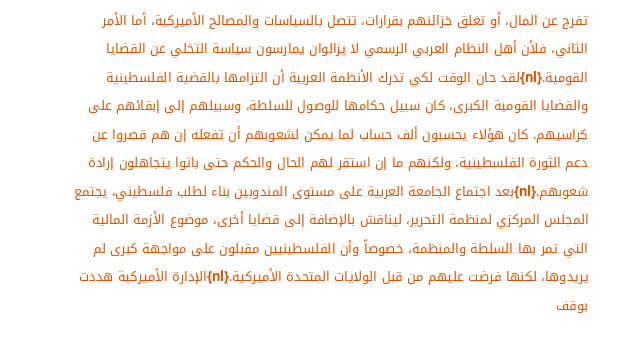تفرج عن المال، أو تغلق خزائنهم بقرارات، تتصل بالسياسات والمصالح الأميركية، أما الأمر الثاني، فلأن أهل النظام العربي الرسمي لا يزالوان يمارسون سياسة التخلي عن القضايا القومية.{nl}لقد حان الوقت لكي تدرك الأنظمة العربية أن التزامها بالقضية الفلسطينية والقضايا القومية الكبرى، كان سبيل حكامها للوصول للسلطة، وسبيلهم إلى إبقائهم على كراسيهم. كان هؤلاء يحسبون ألف حساب لما يمكن لشعوبهم أن تفعله إن هم قصروا عن دعم الثورة الفلسطينية، ولكنهم ما إن استقر لهم الحال والحكم حتى باتوا يتجاهلون إرادة شعوبهم.{nl}بعد اجتماع الجامعة العربية على مستوى المندوبين بناء لطلب فلسطيني، يجتمع المجلس المركزي لمنظمة التحرير، ليناقش بالإضافة إلى قضايا أخرى، موضوع الأزمة المالية التي تمر بها السلطة والمنظمة، خصوصاً وأن الفلسطينيين مقبلون على مواجهة كبرى لم يريدوها، لكنها فرضت عليهم من قبل الولايات المتحدة الأميركية.{nl}الإدارة الأميركية هددت بوقف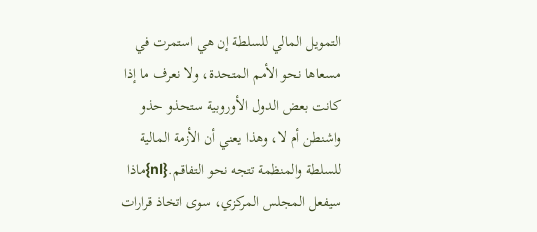التمويل المالي للسلطة إن هي استمرت في مسعاها نحو الأمم المتحدة، ولا نعرف ما إذا كانت بعض الدول الأوروبية ستحذو حذو واشنطن أم لا، وهذا يعني أن الأزمة المالية للسلطة والمنظمة تتجه نحو التفاقم.{nl}ماذا سيفعل المجلس المركزي، سوى اتخاذ قرارات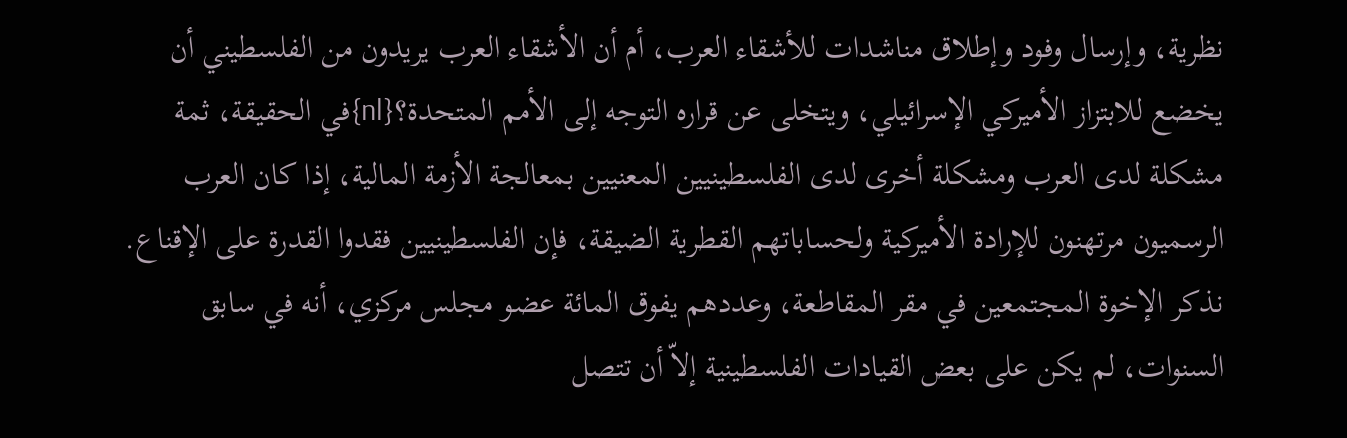نظرية، وإرسال وفود وإطلاق مناشدات للأشقاء العرب، أم أن الأشقاء العرب يريدون من الفلسطيني أن يخضع للابتزاز الأميركي الإسرائيلي، ويتخلى عن قراره التوجه إلى الأمم المتحدة؟{nl}في الحقيقة، ثمة مشكلة لدى العرب ومشكلة أخرى لدى الفلسطينيين المعنيين بمعالجة الأزمة المالية، إذا كان العرب الرسميون مرتهنون للإرادة الأميركية ولحساباتهم القطرية الضيقة، فإن الفلسطينيين فقدوا القدرة على الإقناع. نذكر الإخوة المجتمعين في مقر المقاطعة، وعددهم يفوق المائة عضو مجلس مركزي، أنه في سابق السنوات، لم يكن على بعض القيادات الفلسطينية إلاّ أن تتصل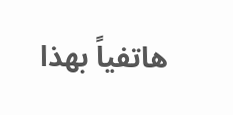هاتفياً بهذا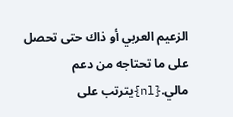الزعيم العربي أو ذاك حتى تحصل على ما تحتاجه من دعم مالي.{nl}يترتب على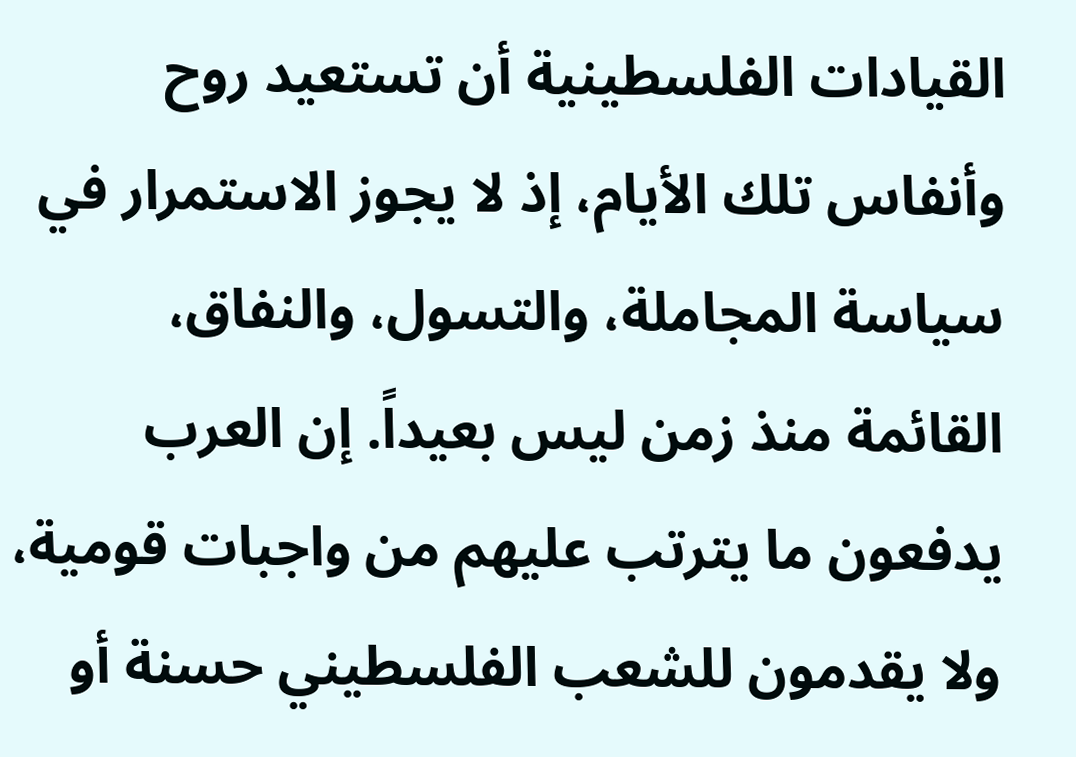القيادات الفلسطينية أن تستعيد روح وأنفاس تلك الأيام، إذ لا يجوز الاستمرار في سياسة المجاملة، والتسول، والنفاق، القائمة منذ زمن ليس بعيداً. إن العرب يدفعون ما يترتب عليهم من واجبات قومية، ولا يقدمون للشعب الفلسطيني حسنة أو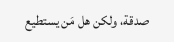صدقة، ولكن هل مَن يستطيع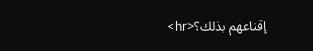إقناعهم بذلك؟<hr>